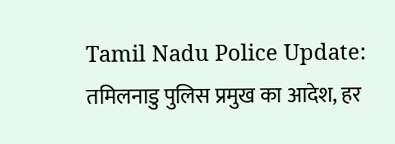Tamil Nadu Police Update: तमिलनाडु पुलिस प्रमुख का आदेश, हर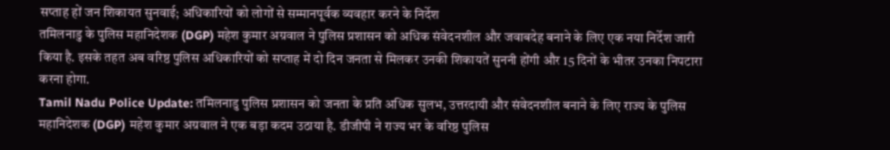सप्ताह हों जन शिकायत सुनवाई; अधिकारियों को लोगों से सम्मानपूर्वक व्यवहार करने के निर्देश
तमिलनाडु के पुलिस महानिदेशक (DGP) महेश कुमार अग्रवाल ने पुलिस प्रशासन को अधिक संवेदनशील और जवाबदेह बनाने के लिए एक नया निर्देश जारी किया है. इसके तहत अब वरिष्ठ पुलिस अधिकारियों को सप्ताह में दो दिन जनता से मिलकर उनकी शिकायतें सुननी होंगी और 15 दिनों के भीतर उनका निपटारा करना होगा.
Tamil Nadu Police Update: तमिलनाडु पुलिस प्रशासन को जनता के प्रति अधिक सुलभ, उत्तरदायी और संवेदनशील बनाने के लिए राज्य के पुलिस महानिदेशक (DGP) महेश कुमार अग्रवाल ने एक बड़ा कदम उठाया है. डीजीपी ने राज्य भर के वरिष्ठ पुलिस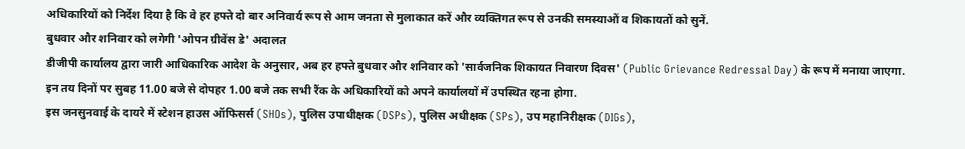अधिकारियों को निर्देश दिया है कि वे हर हफ्ते दो बार अनिवार्य रूप से आम जनता से मुलाकात करें और व्यक्तिगत रूप से उनकी समस्याओं व शिकायतों को सुनें.
बुधवार और शनिवार को लगेगी 'ओपन ग्रीवेंस डे' अदालत
डीजीपी कार्यालय द्वारा जारी आधिकारिक आदेश के अनुसार, अब हर हफ्ते बुधवार और शनिवार को 'सार्वजनिक शिकायत निवारण दिवस' (Public Grievance Redressal Day) के रूप में मनाया जाएगा. इन तय दिनों पर सुबह 11.00 बजे से दोपहर 1.00 बजे तक सभी रैंक के अधिकारियों को अपने कार्यालयों में उपस्थित रहना होगा.
इस जनसुनवाई के दायरे में स्टेशन हाउस ऑफिसर्स (SHOs), पुलिस उपाधीक्षक (DSPs), पुलिस अधीक्षक (SPs), उप महानिरीक्षक (DIGs),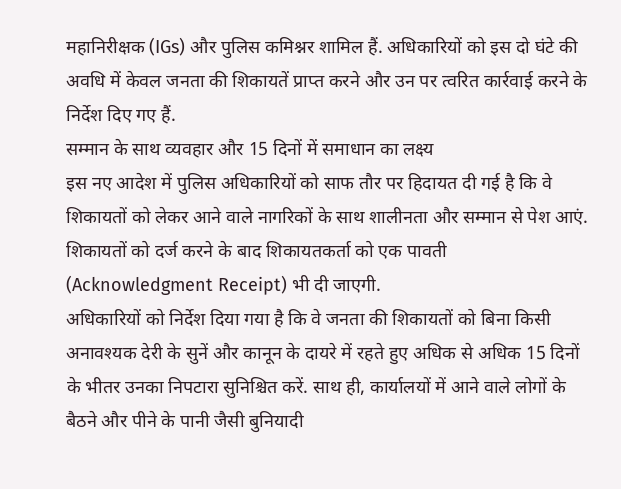महानिरीक्षक (IGs) और पुलिस कमिश्नर शामिल हैं. अधिकारियों को इस दो घंटे की अवधि में केवल जनता की शिकायतें प्राप्त करने और उन पर त्वरित कार्रवाई करने के निर्देश दिए गए हैं.
सम्मान के साथ व्यवहार और 15 दिनों में समाधान का लक्ष्य
इस नए आदेश में पुलिस अधिकारियों को साफ तौर पर हिदायत दी गई है कि वे शिकायतों को लेकर आने वाले नागरिकों के साथ शालीनता और सम्मान से पेश आएं. शिकायतों को दर्ज करने के बाद शिकायतकर्ता को एक पावती (Acknowledgment Receipt) भी दी जाएगी.
अधिकारियों को निर्देश दिया गया है कि वे जनता की शिकायतों को बिना किसी अनावश्यक देरी के सुनें और कानून के दायरे में रहते हुए अधिक से अधिक 15 दिनों के भीतर उनका निपटारा सुनिश्चित करें. साथ ही, कार्यालयों में आने वाले लोगों के बैठने और पीने के पानी जैसी बुनियादी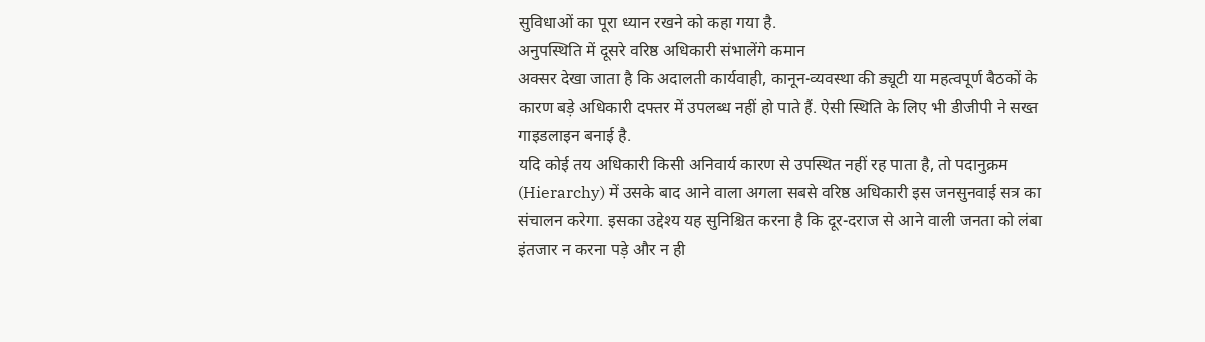सुविधाओं का पूरा ध्यान रखने को कहा गया है.
अनुपस्थिति में दूसरे वरिष्ठ अधिकारी संभालेंगे कमान
अक्सर देखा जाता है कि अदालती कार्यवाही, कानून-व्यवस्था की ड्यूटी या महत्वपूर्ण बैठकों के कारण बड़े अधिकारी दफ्तर में उपलब्ध नहीं हो पाते हैं. ऐसी स्थिति के लिए भी डीजीपी ने सख्त गाइडलाइन बनाई है.
यदि कोई तय अधिकारी किसी अनिवार्य कारण से उपस्थित नहीं रह पाता है, तो पदानुक्रम (Hierarchy) में उसके बाद आने वाला अगला सबसे वरिष्ठ अधिकारी इस जनसुनवाई सत्र का संचालन करेगा. इसका उद्देश्य यह सुनिश्चित करना है कि दूर-दराज से आने वाली जनता को लंबा इंतजार न करना पड़े और न ही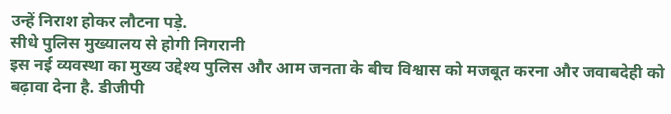उन्हें निराश होकर लौटना पड़े.
सीधे पुलिस मुख्यालय से होगी निगरानी
इस नई व्यवस्था का मुख्य उद्देश्य पुलिस और आम जनता के बीच विश्वास को मजबूत करना और जवाबदेही को बढ़ावा देना है. डीजीपी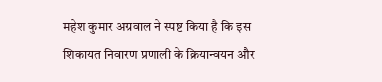महेश कुमार अग्रवाल ने स्पष्ट किया है कि इस शिकायत निवारण प्रणाली के क्रियान्वयन और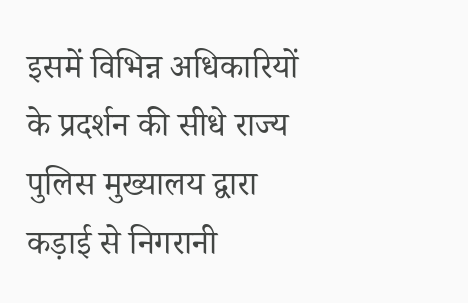इसमें विभिन्न अधिकारियों के प्रदर्शन की सीधे राज्य पुलिस मुख्यालय द्वारा कड़ाई से निगरानी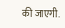की जाएगी.